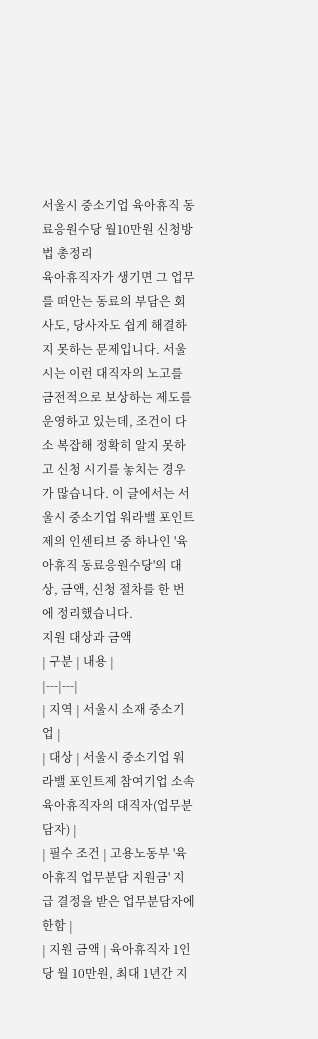서울시 중소기업 육아휴직 동료응원수당 월10만원 신청방법 총정리
육아휴직자가 생기면 그 업무를 떠안는 동료의 부담은 회사도, 당사자도 쉽게 해결하지 못하는 문제입니다. 서울시는 이런 대직자의 노고를 금전적으로 보상하는 제도를 운영하고 있는데, 조건이 다소 복잡해 정확히 알지 못하고 신청 시기를 놓치는 경우가 많습니다. 이 글에서는 서울시 중소기업 워라밸 포인트제의 인센티브 중 하나인 '육아휴직 동료응원수당'의 대상, 금액, 신청 절차를 한 번에 정리했습니다.
지원 대상과 금액
| 구분 | 내용 |
|---|---|
| 지역 | 서울시 소재 중소기업 |
| 대상 | 서울시 중소기업 워라밸 포인트제 참여기업 소속 육아휴직자의 대직자(업무분담자) |
| 필수 조건 | 고용노동부 '육아휴직 업무분담 지원금' 지급 결정을 받은 업무분담자에 한함 |
| 지원 금액 | 육아휴직자 1인당 월 10만원, 최대 1년간 지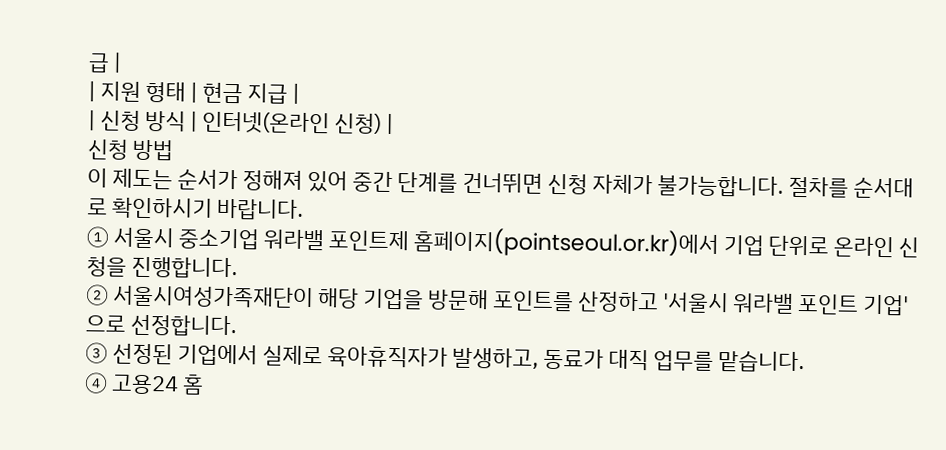급 |
| 지원 형태 | 현금 지급 |
| 신청 방식 | 인터넷(온라인 신청) |
신청 방법
이 제도는 순서가 정해져 있어 중간 단계를 건너뛰면 신청 자체가 불가능합니다. 절차를 순서대로 확인하시기 바랍니다.
① 서울시 중소기업 워라밸 포인트제 홈페이지(pointseoul.or.kr)에서 기업 단위로 온라인 신청을 진행합니다.
② 서울시여성가족재단이 해당 기업을 방문해 포인트를 산정하고 '서울시 워라밸 포인트 기업'으로 선정합니다.
③ 선정된 기업에서 실제로 육아휴직자가 발생하고, 동료가 대직 업무를 맡습니다.
④ 고용24 홈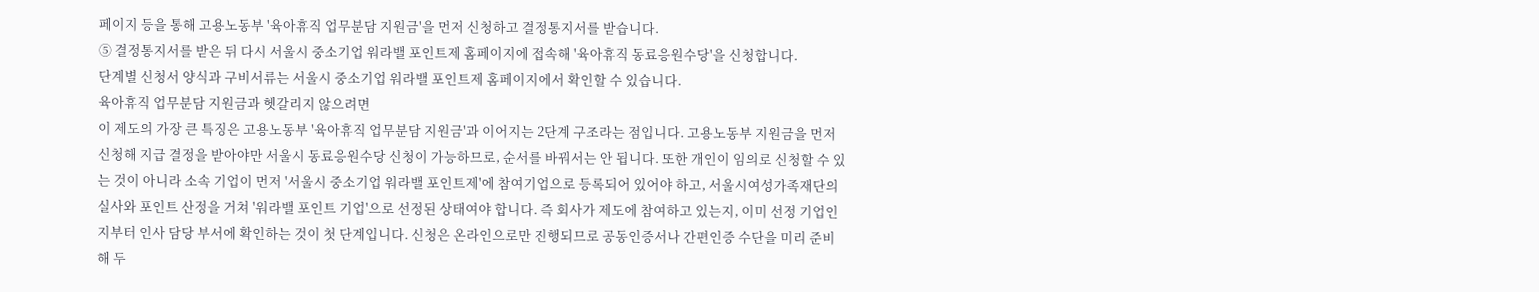페이지 등을 통해 고용노동부 '육아휴직 업무분담 지원금'을 먼저 신청하고 결정통지서를 받습니다.
⑤ 결정통지서를 받은 뒤 다시 서울시 중소기업 워라밸 포인트제 홈페이지에 접속해 '육아휴직 동료응원수당'을 신청합니다.
단계별 신청서 양식과 구비서류는 서울시 중소기업 워라밸 포인트제 홈페이지에서 확인할 수 있습니다.
육아휴직 업무분담 지원금과 헷갈리지 않으려면
이 제도의 가장 큰 특징은 고용노동부 '육아휴직 업무분담 지원금'과 이어지는 2단계 구조라는 점입니다. 고용노동부 지원금을 먼저 신청해 지급 결정을 받아야만 서울시 동료응원수당 신청이 가능하므로, 순서를 바꿔서는 안 됩니다. 또한 개인이 임의로 신청할 수 있는 것이 아니라 소속 기업이 먼저 '서울시 중소기업 워라밸 포인트제'에 참여기업으로 등록되어 있어야 하고, 서울시여성가족재단의 실사와 포인트 산정을 거쳐 '워라밸 포인트 기업'으로 선정된 상태여야 합니다. 즉 회사가 제도에 참여하고 있는지, 이미 선정 기업인지부터 인사 담당 부서에 확인하는 것이 첫 단계입니다. 신청은 온라인으로만 진행되므로 공동인증서나 간편인증 수단을 미리 준비해 두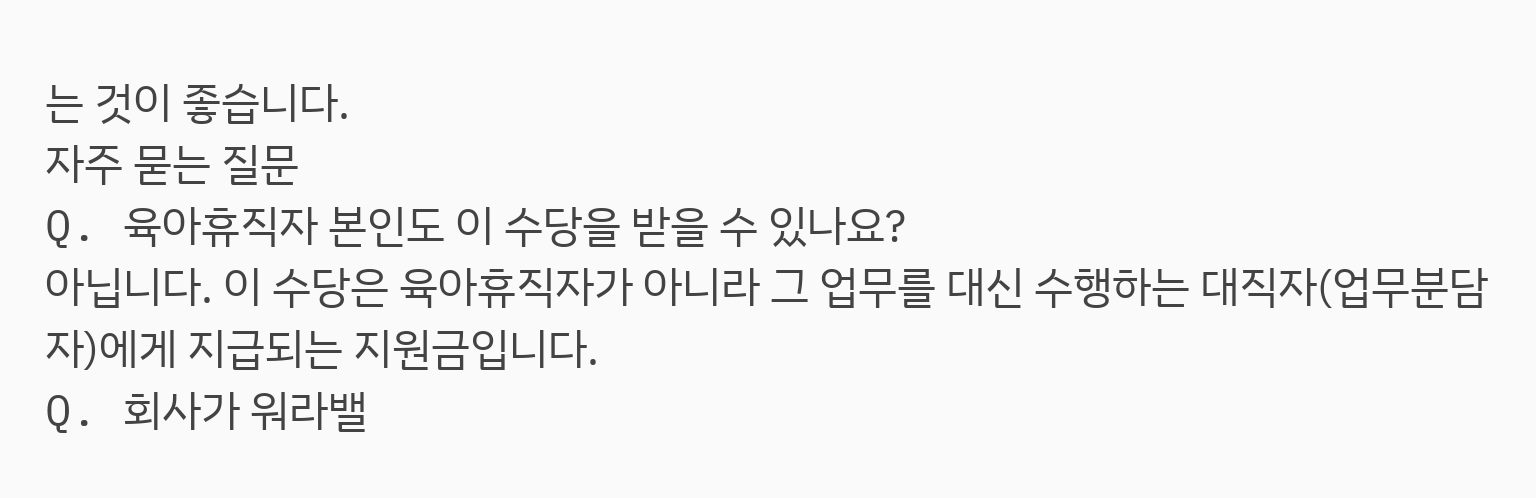는 것이 좋습니다.
자주 묻는 질문
Q. 육아휴직자 본인도 이 수당을 받을 수 있나요?
아닙니다. 이 수당은 육아휴직자가 아니라 그 업무를 대신 수행하는 대직자(업무분담자)에게 지급되는 지원금입니다.
Q. 회사가 워라밸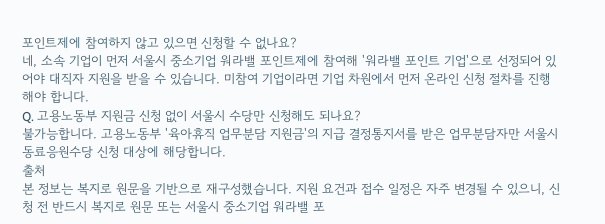포인트제에 참여하지 않고 있으면 신청할 수 없나요?
네, 소속 기업이 먼저 서울시 중소기업 워라밸 포인트제에 참여해 '워라밸 포인트 기업'으로 선정되어 있어야 대직자 지원을 받을 수 있습니다. 미참여 기업이라면 기업 차원에서 먼저 온라인 신청 절차를 진행해야 합니다.
Q. 고용노동부 지원금 신청 없이 서울시 수당만 신청해도 되나요?
불가능합니다. 고용노동부 '육아휴직 업무분담 지원금'의 지급 결정통지서를 받은 업무분담자만 서울시 동료응원수당 신청 대상에 해당합니다.
출처
본 정보는 복지로 원문을 기반으로 재구성했습니다. 지원 요건과 접수 일정은 자주 변경될 수 있으니, 신청 전 반드시 복지로 원문 또는 서울시 중소기업 워라밸 포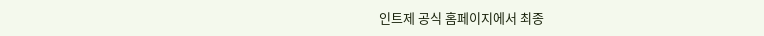인트제 공식 홈페이지에서 최종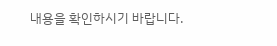내용을 확인하시기 바랍니다.